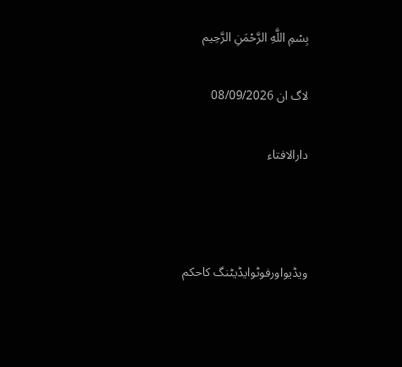بِسْمِ اللَّهِ الرَّحْمَنِ الرَّحِيم

لاگ ان 08/09/2026

دارالافتاء



ویڈیواورفوٹوایڈیٹنگ کاحکم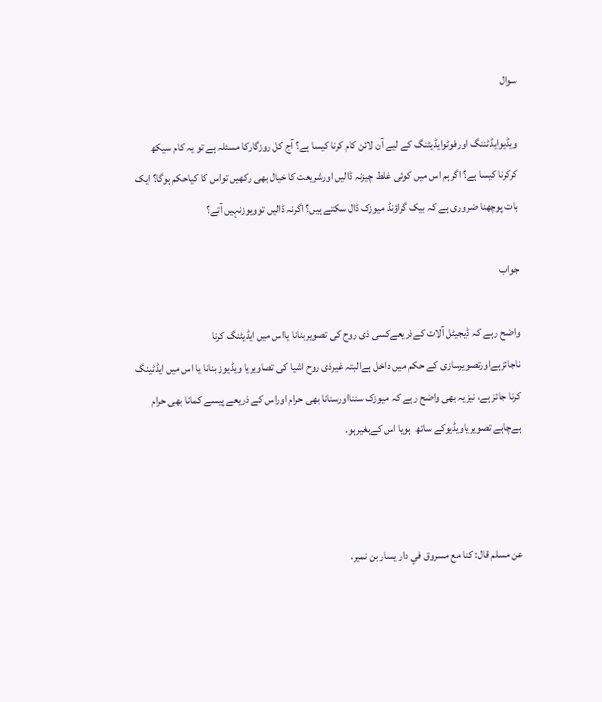سوال

ویڈیوایڈٹننگ اورفوٹوایڈیٹنگ کے لیے آن لائن کام کرنا کیسا ہے؟ آج کل روزگارکا مسئلہ ہے تو یہ کام سیکھ کرکرنا کیسا ہے؟ اگرہم اس میں کوئی غلط چیزنہ ڈالیں اورشریعت کا خیال بھی رکھیں تواس کا کیاحکم ہوگا؟ ایک بات پوچھنا ضروری ہے کہ بیک گراؤنڈ میوزک ڈال سکتے ہیں؟ اگرنہ ڈالیں توویوزنہیں آتے؟

جواب

واضح رہے کہ ڈیجیٹل آلات کےذریعےکسی ذی روح کی تصویربنانا یااس میں ایڈیٹنگ کرنا ناجائزہےاورتصویرسازی کے حکم میں داخل ہےالبتہ غیرذی روح اشیا کی تصاویریا ویڈیوز بنانا یا اس میں ایڈٹینگ کرنا جائز ہے، نیزیہ بھی واضح رہے کہ میوزک سننااورسنانا بھی حرام اوراس کے ذریعے پیسے کمانا بھی حرام ہےچاہے تصویریاویڈیوکے ساتھ  ہویا اس کےبغیرہو۔



عن مسلم قال: كنا مع مسروق في دار يسار بن نمير،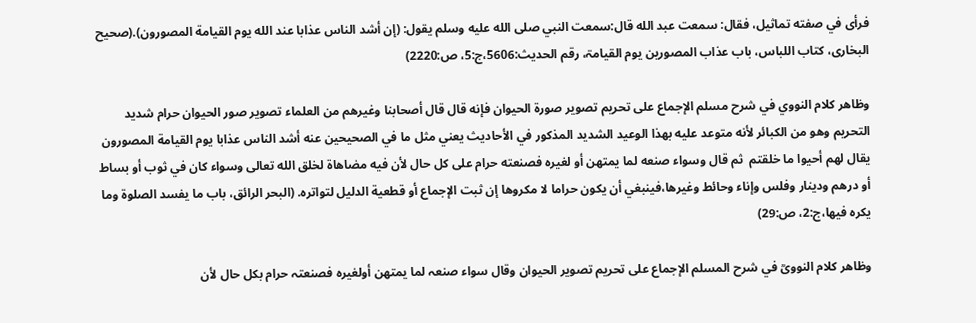فرأى في صفته تماثيل، فقال: سمعت عبد الله قال:سمعت النبي صلى الله عليه وسلم يقول: (إن أشد الناس عذابا عند الله يوم القيامة المصورون).(صحیح البخاری، کتاب اللباس، باب عذاب المصورین یوم القیامۃ، رقم الحدیث:5606،ج:5، ص:2220)

وظاهر كلام النووي في شرح مسلم الإجماع على تحريم تصوير صورة الحيوان فإنه قال قال أصحابنا وغيرهم من العلماء تصوير صور الحيوان حرام شديد التحريم وهو من الكبائر لأنه متوعد عليه بهذا الوعيد الشديد المذكور في الأحاديث يعني مثل ما في الصحيحين عنه أشد الناس عذابا يوم القيامة المصورون يقال لهم أحيوا ما خلقتم  ثم قال وسواء صنعه لما يمتهن أو لغيره فصنعته حرام على كل حال لأن فيه مضاهاة لخلق الله تعالى وسواء كان في ثوب أو بساط أو درهم ودينار وفلس وإناء وحائط وغيرها،فينبغي أن يكون حراما لا مكروها إن ثبت الإجماع أو قطعية الدليل لتواتره. (البحر الرائق، باب ما يفسد الصلوة وما يكره فيها،ج:2، ص:29)

وظاھر کلام النوویؒ في شرح المسلم الإجماع علی تحریم تصویر الحیوان وقال سواء صنعہ لما یمتھن أولغیرہ فصنعتہ حرام بکل حال لأن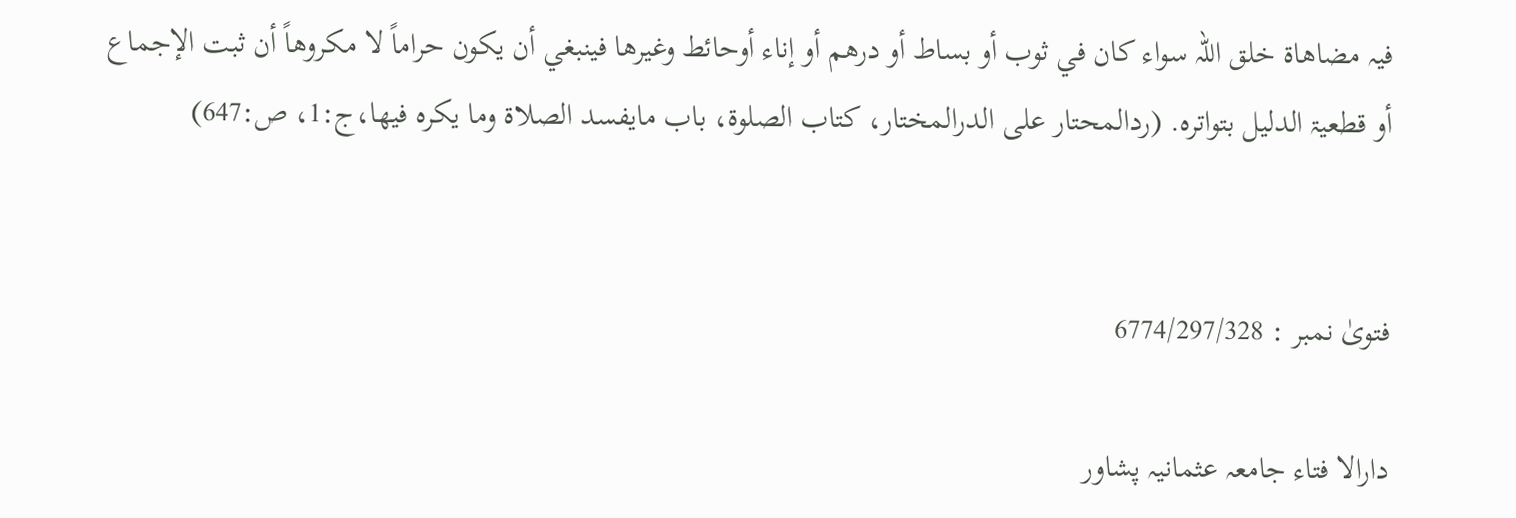فیہ مضاهاۃ خلق اللہ سواء کان في ثوب أو بساط أو درهم أو إناء أوحائط وغیرھا فینبغي أن یکون حراماً لا مکروھاً أن ثبت الإجماع أو قطعیۃ الدلیل بتواترہ. (ردالمحتار علی الدرالمختار، کتاب الصلوۃ، باب مایفسد الصلاۃ وما یکرہ فیھا،ج:1، ص:647)


فتویٰ نمبر : 6774/297/328

دارالا فتاء جامعہ عثمانیہ پشاور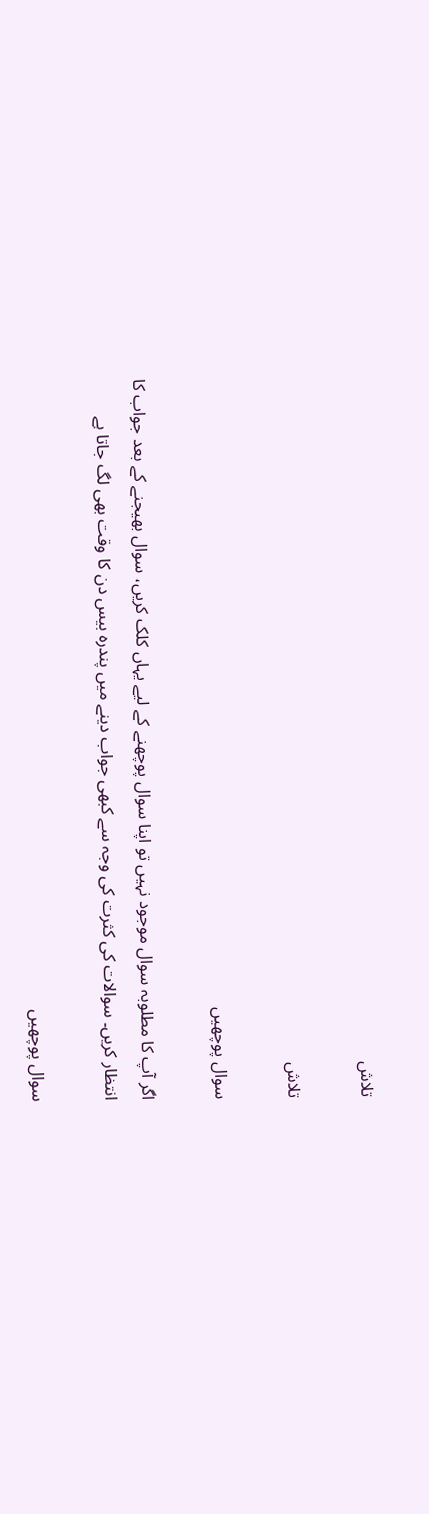تلاش

تلاش

سوال پوچھیں

اگر آپ کا مطلوبہ سوال موجود نہیں تو اپنا سوال پوچھنے کے لیے یہاں کلک کریں، سوال بھیجنے کے بعد جواب کا انتظار کریں۔ سوالات کی کثرت کی وجہ سے کبھی جواب دینے میں پندرہ بیس دن کا وقت بھی لگ جاتا ہے

سوال پوچھیں